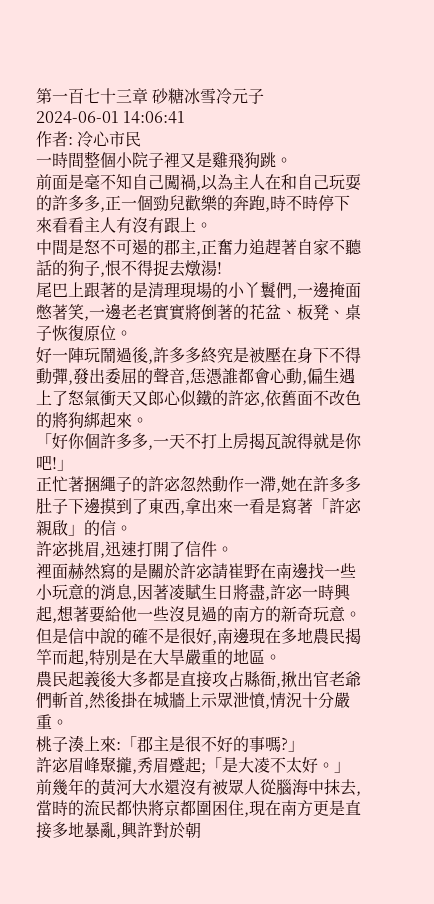第一百七十三章 砂糖冰雪冷元子
2024-06-01 14:06:41
作者: 冷心市民
一時間整個小院子裡又是雞飛狗跳。
前面是毫不知自己闖禍,以為主人在和自己玩耍的許多多,正一個勁兒歡樂的奔跑,時不時停下來看看主人有沒有跟上。
中間是怒不可遏的郡主,正奮力追趕著自家不聽話的狗子,恨不得捉去燉湯!
尾巴上跟著的是清理現場的小丫鬟們,一邊掩面憋著笑,一邊老老實實將倒著的花盆、板凳、桌子恢復原位。
好一陣玩鬧過後,許多多終究是被壓在身下不得動彈,發出委屈的聲音,恁憑誰都會心動,偏生遇上了怒氣衝天又郎心似鐵的許宓,依舊面不改色的將狗綁起來。
「好你個許多多,一天不打上房揭瓦說得就是你吧!」
正忙著捆繩子的許宓忽然動作一滯,她在許多多肚子下邊摸到了東西,拿出來一看是寫著「許宓親啟」的信。
許宓挑眉,迅速打開了信件。
裡面赫然寫的是關於許宓請崔野在南邊找一些小玩意的消息,因著凌賦生日將盡,許宓一時興起,想著要給他一些沒見過的南方的新奇玩意。
但是信中說的確不是很好,南邊現在多地農民揭竿而起,特別是在大旱嚴重的地區。
農民起義後大多都是直接攻占縣衙,揪出官老爺們斬首,然後掛在城牆上示眾泄憤,情況十分嚴重。
桃子湊上來:「郡主是很不好的事嗎?」
許宓眉峰聚攏,秀眉蹙起;「是大凌不太好。」
前幾年的黃河大水還沒有被眾人從腦海中抹去,當時的流民都快將京都圍困住,現在南方更是直接多地暴亂,興許對於朝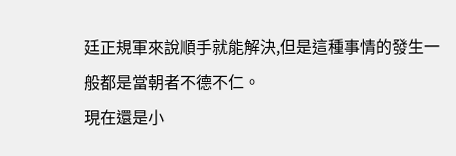廷正規軍來說順手就能解決,但是這種事情的發生一般都是當朝者不德不仁。
現在還是小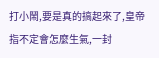打小鬧,要是真的搞起來了,皇帝指不定會怎麼生氣,一封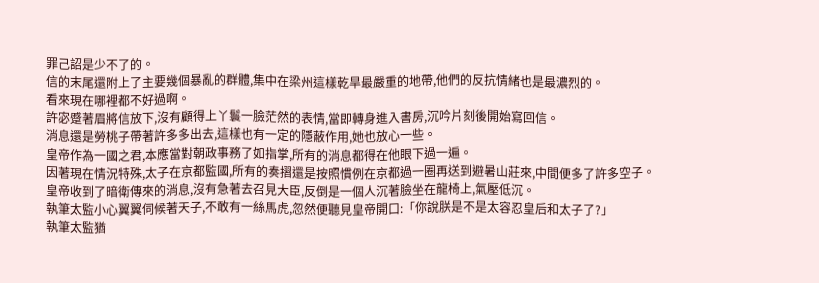罪己詔是少不了的。
信的末尾還附上了主要幾個暴亂的群體,集中在梁州這樣乾旱最嚴重的地帶,他們的反抗情緒也是最濃烈的。
看來現在哪裡都不好過啊。
許宓蹙著眉將信放下,沒有顧得上丫鬟一臉茫然的表情,當即轉身進入書房,沉吟片刻後開始寫回信。
消息還是勞桃子帶著許多多出去,這樣也有一定的隱蔽作用,她也放心一些。
皇帝作為一國之君,本應當對朝政事務了如指掌,所有的消息都得在他眼下過一遍。
因著現在情況特殊,太子在京都監國,所有的奏摺還是按照慣例在京都過一圈再送到避暑山莊來,中間便多了許多空子。
皇帝收到了暗衛傳來的消息,沒有急著去召見大臣,反倒是一個人沉著臉坐在龍椅上,氣壓低沉。
執筆太監小心翼翼伺候著天子,不敢有一絲馬虎,忽然便聽見皇帝開口:「你說朕是不是太容忍皇后和太子了?」
執筆太監猶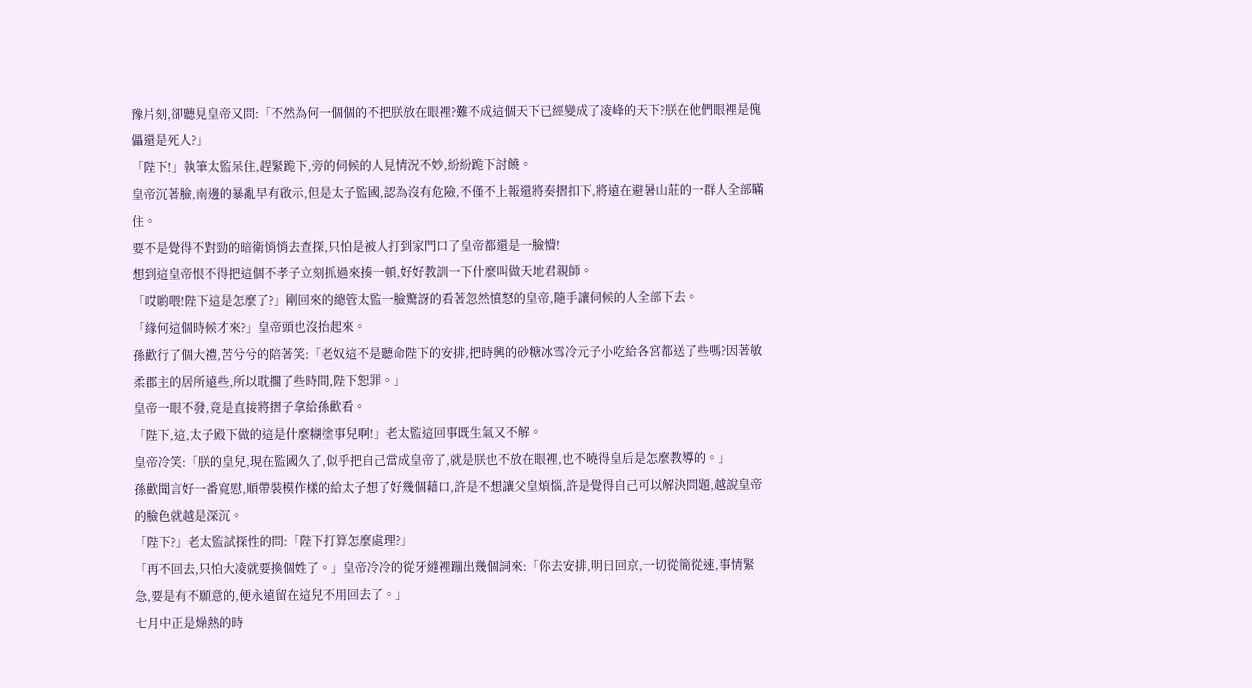豫片刻,卻聽見皇帝又問:「不然為何一個個的不把朕放在眼裡?難不成這個天下已經變成了凌峰的天下?朕在他們眼裡是傀儡還是死人?」
「陛下!」執筆太監呆住,趕緊跪下,旁的伺候的人見情況不妙,紛紛跪下討饒。
皇帝沉著臉,南邊的暴亂早有啟示,但是太子監國,認為沒有危險,不僅不上報還將奏摺扣下,將遠在避暑山莊的一群人全部瞞住。
要不是覺得不對勁的暗衛悄悄去查探,只怕是被人打到家門口了皇帝都還是一臉懵!
想到這皇帝恨不得把這個不孝子立刻抓過來揍一頓,好好教訓一下什麼叫做天地君親師。
「哎喲喂!陛下這是怎麼了?」剛回來的總管太監一臉驚訝的看著忽然憤怒的皇帝,隨手讓伺候的人全部下去。
「緣何這個時候才來?」皇帝頭也沒抬起來。
孫歡行了個大禮,苦兮兮的陪著笑:「老奴這不是聽命陛下的安排,把時興的砂糖冰雪冷元子小吃給各宮都送了些嗎?因著敏柔郡主的居所遠些,所以耽擱了些時間,陛下恕罪。」
皇帝一眼不發,竟是直接將摺子拿給孫歡看。
「陛下,這,太子殿下做的這是什麼糊塗事兒啊!」老太監這回事既生氣又不解。
皇帝冷笑:「朕的皇兒,現在監國久了,似乎把自己當成皇帝了,就是朕也不放在眼裡,也不曉得皇后是怎麼教導的。」
孫歡聞言好一番寬慰,順帶裝模作樣的給太子想了好幾個藉口,許是不想讓父皇煩惱,許是覺得自己可以解決問題,越說皇帝的臉色就越是深沉。
「陛下?」老太監試探性的問:「陛下打算怎麼處理?」
「再不回去,只怕大凌就要換個姓了。」皇帝冷冷的從牙縫裡蹦出幾個詞來:「你去安排,明日回京,一切從簡從速,事情緊急,要是有不願意的,便永遠留在這兒不用回去了。」
七月中正是燥熱的時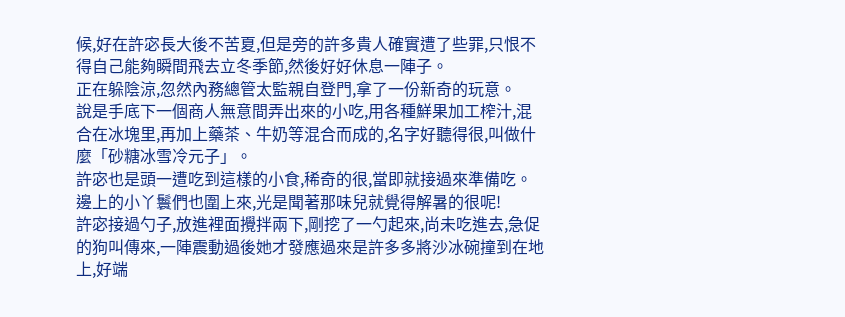候,好在許宓長大後不苦夏,但是旁的許多貴人確實遭了些罪,只恨不得自己能夠瞬間飛去立冬季節,然後好好休息一陣子。
正在躲陰涼,忽然內務總管太監親自登門,拿了一份新奇的玩意。
說是手底下一個商人無意間弄出來的小吃,用各種鮮果加工榨汁,混合在冰塊里,再加上藥茶、牛奶等混合而成的,名字好聽得很,叫做什麼「砂糖冰雪冷元子」。
許宓也是頭一遭吃到這樣的小食,稀奇的很,當即就接過來準備吃。
邊上的小丫鬟們也圍上來,光是聞著那味兒就覺得解暑的很呢!
許宓接過勺子,放進裡面攪拌兩下,剛挖了一勺起來,尚未吃進去,急促的狗叫傳來,一陣震動過後她才發應過來是許多多將沙冰碗撞到在地上,好端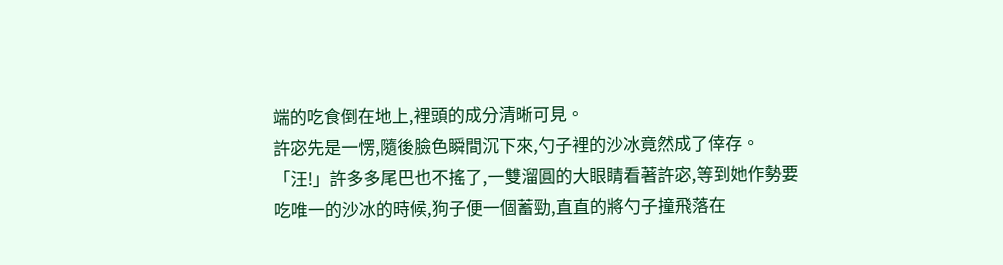端的吃食倒在地上,裡頭的成分清晰可見。
許宓先是一愣,隨後臉色瞬間沉下來,勺子裡的沙冰竟然成了倖存。
「汪!」許多多尾巴也不搖了,一雙溜圓的大眼睛看著許宓,等到她作勢要吃唯一的沙冰的時候,狗子便一個蓄勁,直直的將勺子撞飛落在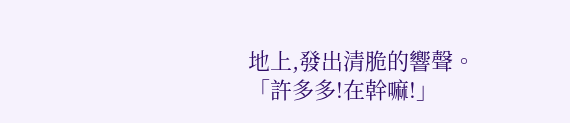地上,發出清脆的響聲。
「許多多!在幹嘛!」